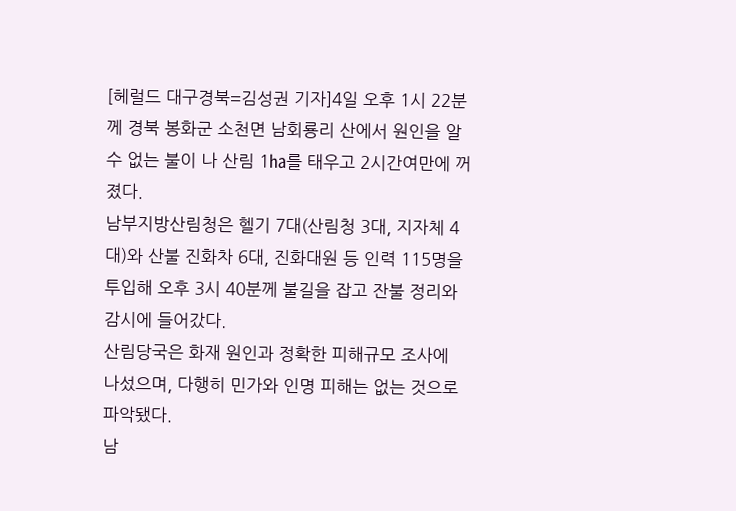[헤럴드 대구경북=김성권 기자]4일 오후 1시 22분께 경북 봉화군 소천면 남회룡리 산에서 원인을 알 수 없는 불이 나 산림 1㏊를 태우고 2시간여만에 꺼졌다.
남부지방산림청은 헬기 7대(산림청 3대, 지자체 4대)와 산불 진화차 6대, 진화대원 등 인력 115명을 투입해 오후 3시 40분께 불길을 잡고 잔불 정리와 감시에 들어갔다.
산림당국은 화재 원인과 정확한 피해규모 조사에 나섰으며, 다행히 민가와 인명 피해는 없는 것으로 파악됐다.
남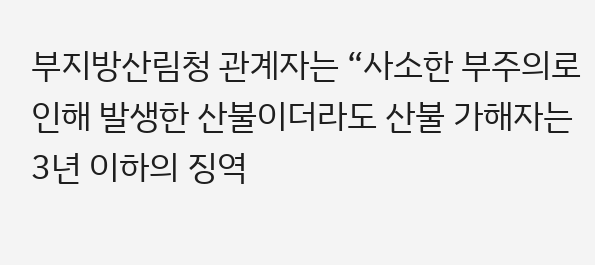부지방산림청 관계자는 “사소한 부주의로 인해 발생한 산불이더라도 산불 가해자는 3년 이하의 징역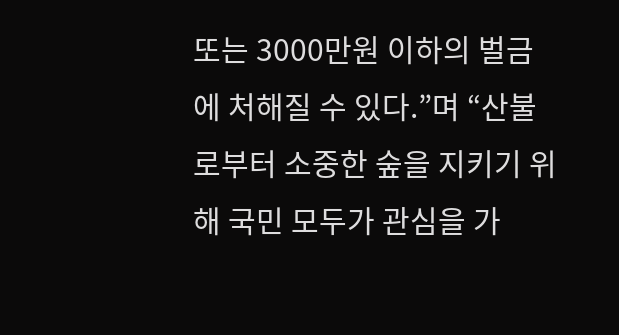또는 3000만원 이하의 벌금에 처해질 수 있다.”며 “산불로부터 소중한 숲을 지키기 위해 국민 모두가 관심을 가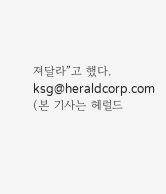져달라”고 했다.
ksg@heraldcorp.com
(본 기사는 헤럴드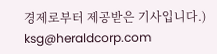경제로부터 제공받은 기사입니다.)
ksg@heraldcorp.com